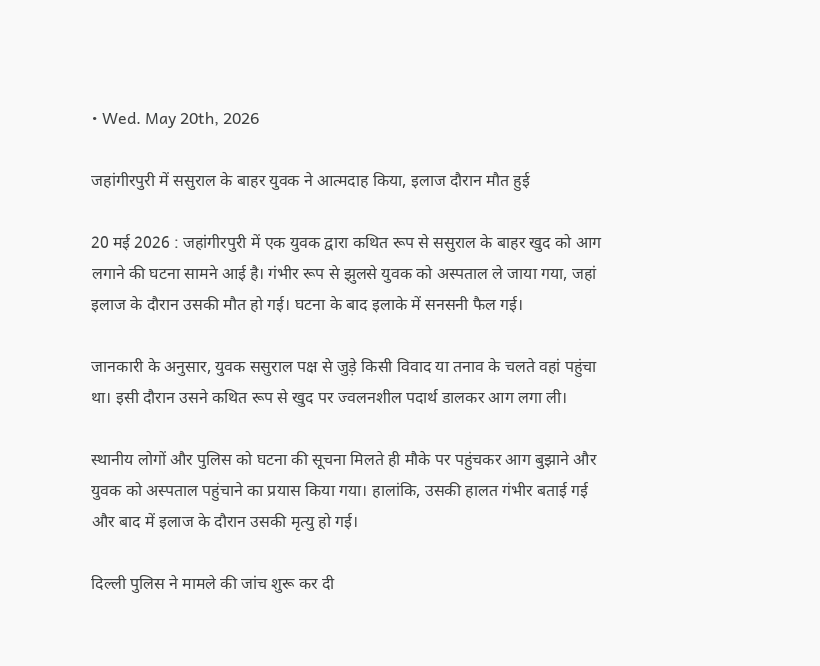• Wed. May 20th, 2026

जहांगीरपुरी में ससुराल के बाहर युवक ने आत्मदाह किया, इलाज दौरान मौत हुई

20 मई 2026 : जहांगीरपुरी में एक युवक द्वारा कथित रूप से ससुराल के बाहर खुद को आग लगाने की घटना सामने आई है। गंभीर रूप से झुलसे युवक को अस्पताल ले जाया गया, जहां इलाज के दौरान उसकी मौत हो गई। घटना के बाद इलाके में सनसनी फैल गई।

जानकारी के अनुसार, युवक ससुराल पक्ष से जुड़े किसी विवाद या तनाव के चलते वहां पहुंचा था। इसी दौरान उसने कथित रूप से खुद पर ज्वलनशील पदार्थ डालकर आग लगा ली।

स्थानीय लोगों और पुलिस को घटना की सूचना मिलते ही मौके पर पहुंचकर आग बुझाने और युवक को अस्पताल पहुंचाने का प्रयास किया गया। हालांकि, उसकी हालत गंभीर बताई गई और बाद में इलाज के दौरान उसकी मृत्यु हो गई।

दिल्ली पुलिस ने मामले की जांच शुरू कर दी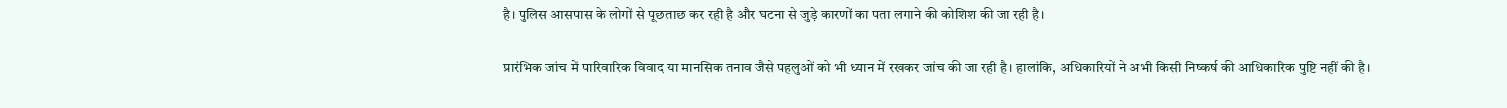है। पुलिस आसपास के लोगों से पूछताछ कर रही है और घटना से जुड़े कारणों का पता लगाने की कोशिश की जा रही है।

प्रारंभिक जांच में पारिवारिक विवाद या मानसिक तनाव जैसे पहलुओं को भी ध्यान में रखकर जांच की जा रही है। हालांकि, अधिकारियों ने अभी किसी निष्कर्ष की आधिकारिक पुष्टि नहीं की है।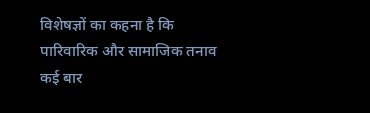विशेषज्ञों का कहना है कि पारिवारिक और सामाजिक तनाव कई बार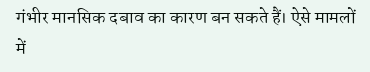गंभीर मानसिक दबाव का कारण बन सकते हैं। ऐसे मामलों में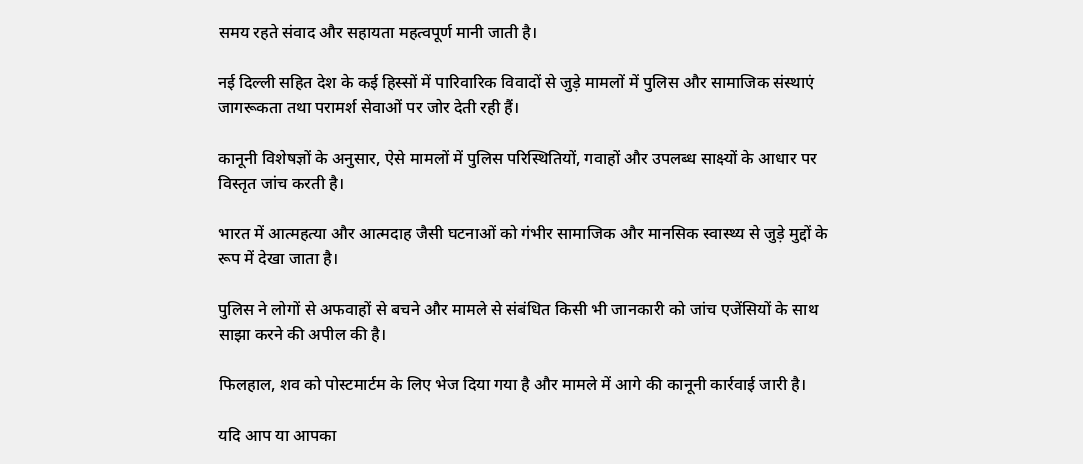समय रहते संवाद और सहायता महत्वपूर्ण मानी जाती है।

नई दिल्ली सहित देश के कई हिस्सों में पारिवारिक विवादों से जुड़े मामलों में पुलिस और सामाजिक संस्थाएं जागरूकता तथा परामर्श सेवाओं पर जोर देती रही हैं।

कानूनी विशेषज्ञों के अनुसार, ऐसे मामलों में पुलिस परिस्थितियों, गवाहों और उपलब्ध साक्ष्यों के आधार पर विस्तृत जांच करती है।

भारत में आत्महत्या और आत्मदाह जैसी घटनाओं को गंभीर सामाजिक और मानसिक स्वास्थ्य से जुड़े मुद्दों के रूप में देखा जाता है।

पुलिस ने लोगों से अफवाहों से बचने और मामले से संबंधित किसी भी जानकारी को जांच एजेंसियों के साथ साझा करने की अपील की है।

फिलहाल, शव को पोस्टमार्टम के लिए भेज दिया गया है और मामले में आगे की कानूनी कार्रवाई जारी है।

यदि आप या आपका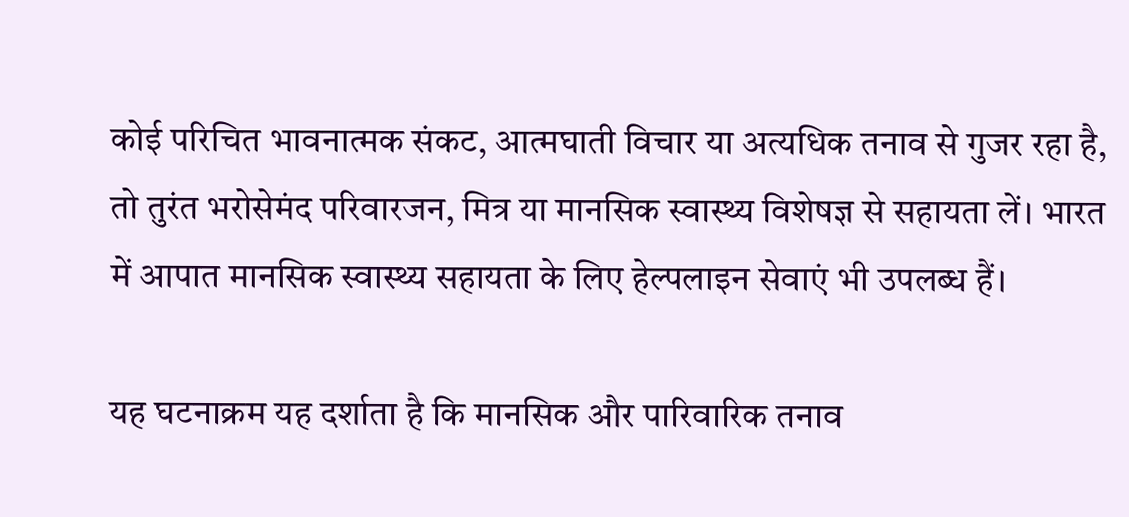कोई परिचित भावनात्मक संकट, आत्मघाती विचार या अत्यधिक तनाव से गुजर रहा है, तो तुरंत भरोसेमंद परिवारजन, मित्र या मानसिक स्वास्थ्य विशेषज्ञ से सहायता लें। भारत में आपात मानसिक स्वास्थ्य सहायता के लिए हेल्पलाइन सेवाएं भी उपलब्ध हैं।

यह घटनाक्रम यह दर्शाता है कि मानसिक और पारिवारिक तनाव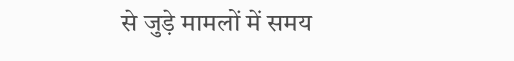से जुड़े मामलों में समय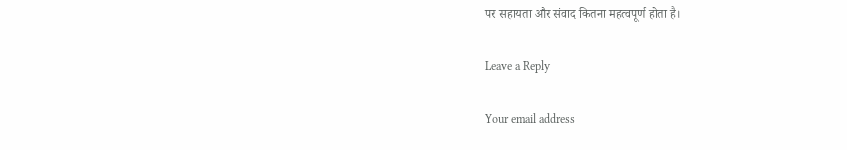पर सहायता और संवाद कितना महत्वपूर्ण होता है।

Leave a Reply

Your email address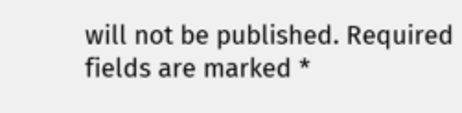will not be published. Required fields are marked *